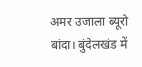अमर उजाला ब्यूरो
बांदा। बुंदेलखंड में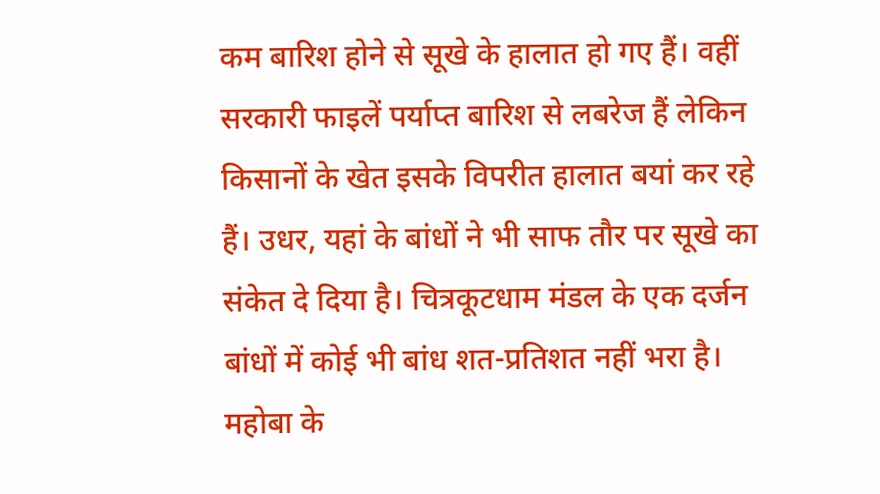कम बारिश होने से सूखे के हालात हो गए हैं। वहीं सरकारी फाइलें पर्याप्त बारिश से लबरेज हैं लेकिन किसानों के खेत इसके विपरीत हालात बयां कर रहे हैं। उधर, यहां के बांधों ने भी साफ तौर पर सूखे का संकेत दे दिया है। चित्रकूटधाम मंडल के एक दर्जन बांधों में कोई भी बांध शत-प्रतिशत नहीं भरा है। महोबा के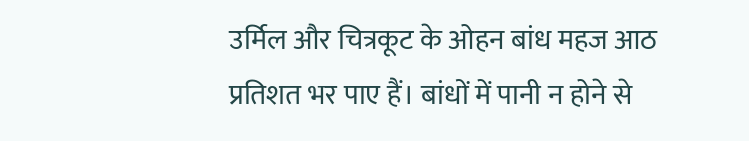उर्मिल और चित्रकूट के ओहन बांध महज आठ प्रतिशत भर पाए हैं। बांधों में पानी न होने से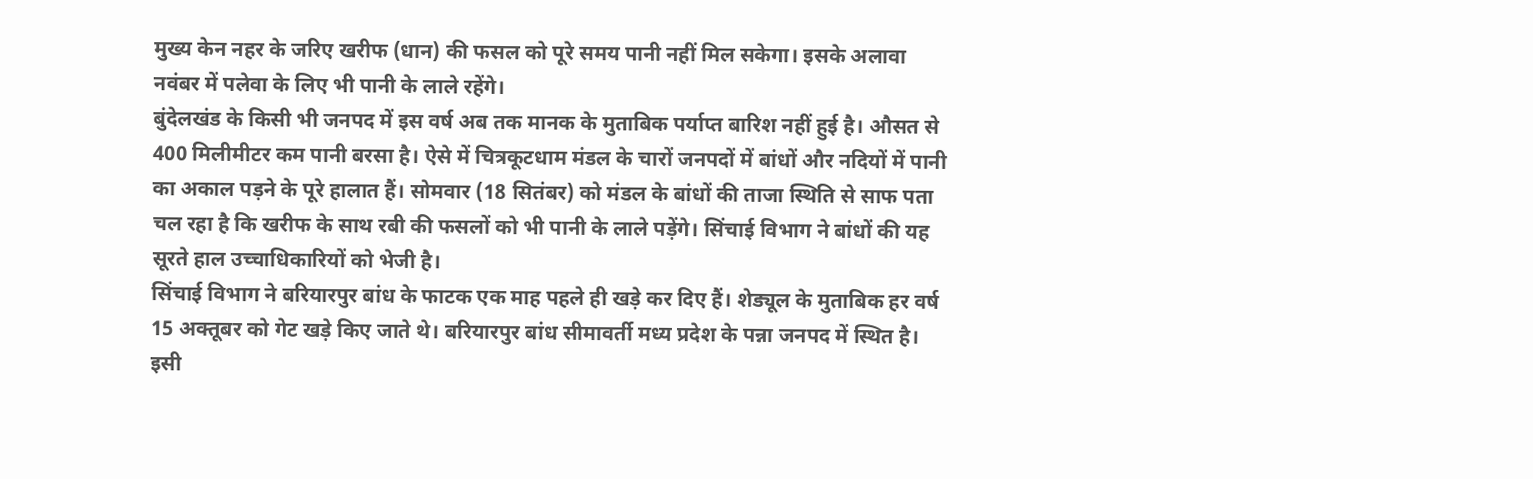मुख्य केन नहर के जरिए खरीफ (धान) की फसल को पूरे समय पानी नहीं मिल सकेगा। इसके अलावा नवंबर में पलेवा के लिए भी पानी के लाले रहेंगे।
बुंदेलखंड के किसी भी जनपद में इस वर्ष अब तक मानक के मुताबिक पर्याप्त बारिश नहीं हुई है। औसत से 400 मिलीमीटर कम पानी बरसा है। ऐसे में चित्रकूटधाम मंडल के चारों जनपदों में बांधों और नदियों में पानी का अकाल पड़ने के पूरे हालात हैं। सोमवार (18 सितंबर) को मंडल के बांधों की ताजा स्थिति से साफ पता चल रहा है कि खरीफ के साथ रबी की फसलों को भी पानी के लाले पड़ेंगे। सिंचाई विभाग ने बांधों की यह सूरते हाल उच्चाधिकारियों को भेजी है।
सिंचाई विभाग ने बरियारपुर बांध के फाटक एक माह पहले ही खड़े कर दिए हैं। शेड्यूल के मुताबिक हर वर्ष 15 अक्तूबर को गेट खड़े किए जाते थे। बरियारपुर बांध सीमावर्ती मध्य प्रदेश के पन्ना जनपद में स्थित है। इसी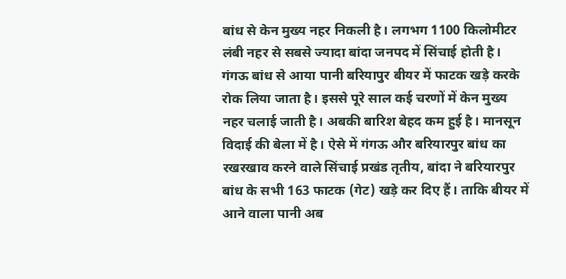बांध से केन मुख्य नहर निकली है। लगभग 1100 किलोमीटर लंबी नहर से सबसे ज्यादा बांदा जनपद में सिंचाई होती है।
गंगऊ बांध से आया पानी बरियापुर बीयर में फाटक खड़े करके रोक लिया जाता है। इससे पूरे साल कई चरणों में केन मुख्य नहर चलाई जाती है। अबकी बारिश बेहद कम हुई है। मानसून विदाई की बेला में है। ऐसे में गंगऊ और बरियारपुर बांध का रखरखाव करने वाले सिंचाई प्रखंड तृतीय, बांदा ने बरियारपुर बांध के सभी 163 फाटक (गेट) खड़े कर दिए हैं। ताकि बीयर में आने वाला पानी अब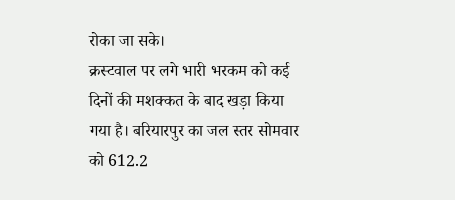रोका जा सके।
क्रस्टवाल पर लगे भारी भरकम को कई दिनों की मशक्कत के बाद खड़ा किया गया है। बरियारपुर का जल स्तर सोमवार को 612.2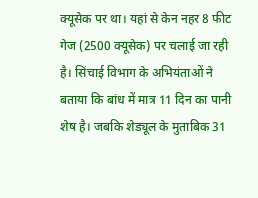क्यूसेक पर था। यहां से केन नहर 8 फीट गेज (2500 क्यूसेक) पर चलाई जा रही है। सिंचाई विभाग के अभियंताओं ने बताया कि बांध में मात्र 11 दिन का पानी शेष है। जबकि शेड्यूल के मुताबिक 31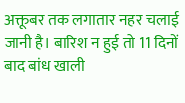अक्तूबर तक लगातार नहर चलाई जानी है। बारिश न हुई तो 11 दिनों बाद बांध खाली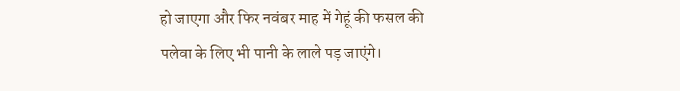हो जाएगा और फिर नवंबर माह में गेहूं की फसल की पलेवा के लिए भी पानी के लाले पड़ जाएंगे।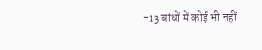-13 बांधों में कोई भी नहीं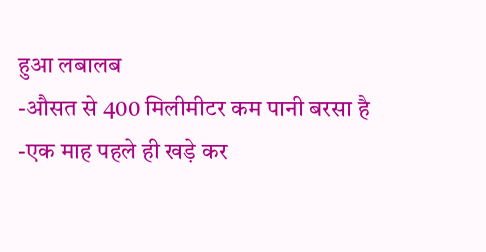हुआ लबालब
-औसत से 400 मिलीमीटर कम पानी बरसा है
-एक माह पहले ही खड़े कर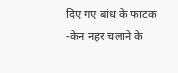दिए गए बांध के फाटक
-केन नहर चलाने के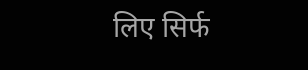लिए सिर्फ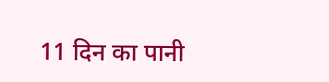11 दिन का पानी